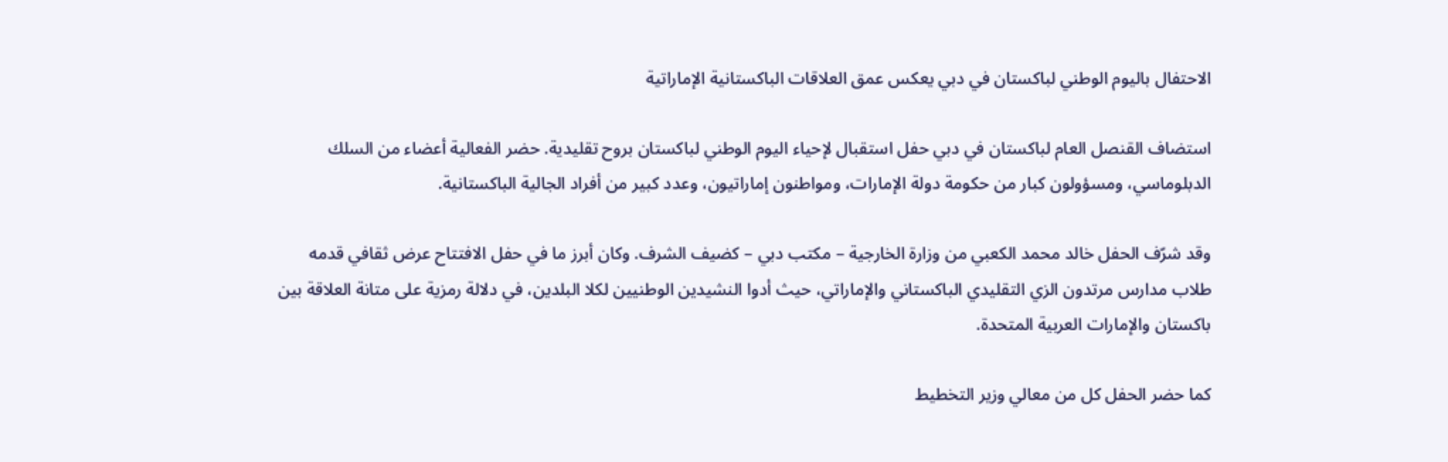الاحتفال باليوم الوطني لباكستان في دبي يعكس عمق العلاقات الباكستانية الإماراتية

استضاف القنصل العام لباكستان في دبي حفل استقبال لإحياء اليوم الوطني لباكستان بروح تقليدية. حضر الفعالية أعضاء من السلك الدبلوماسي، ومسؤولون كبار من حكومة دولة الإمارات، ومواطنون إماراتيون، وعدد كبير من أفراد الجالية الباكستانية.

وقد شرّف الحفل خالد محمد الكعبي من وزارة الخارجية – مكتب دبي – كضيف الشرف. وكان أبرز ما في حفل الافتتاح عرض ثقافي قدمه طلاب مدارس مرتدون الزي التقليدي الباكستاني والإماراتي، حيث أدوا النشيدين الوطنيين لكلا البلدين، في دلالة رمزية على متانة العلاقة بين باكستان والإمارات العربية المتحدة.

كما حضر الحفل كل من معالي وزير التخطيط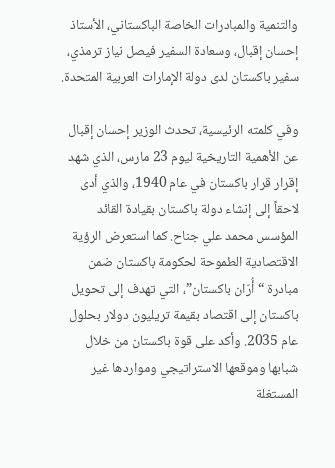والتنمية والمبادرات الخاصة الباكستاني، الأستاذ إحسان إقبال، وسعادة السفير فيصل نياز ترمذي، سفير باكستان لدى دولة الإمارات العربية المتحدة.

وفي كلمته الرئيسية، تحدث الوزير إحسان إقبال عن الأهمية التاريخية ليوم 23 مارس، الذي شهد إقرار قرار باكستان في عام 1940، والذي أدى لاحقاً إلى إنشاء دولة باكستان بقيادة القائد المؤسس محمد علي جناح. كما استعرض الرؤية الاقتصادية الطموحة لحكومة باكستان ضمن مبادرة “أُرّان باكستان”، التي تهدف إلى تحويل باكستان إلى اقتصاد بقيمة تريليون دولار بحلول عام 2035. وأكد على قوة باكستان من خلال شبابها وموقعها الاستراتيجي ومواردها غير المستغلة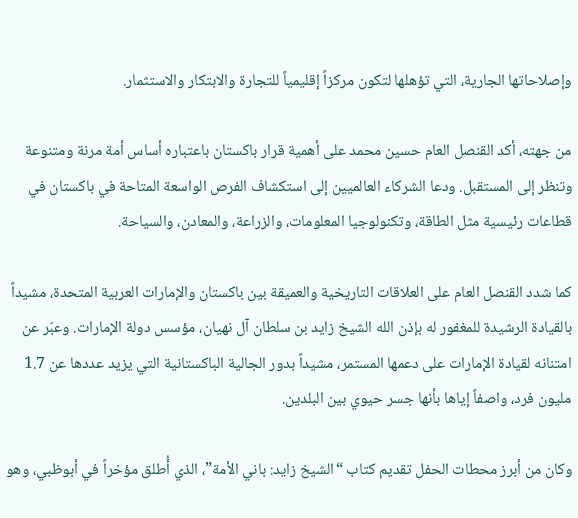وإصلاحاتها الجارية، التي تؤهلها لتكون مركزاً إقليمياً للتجارة والابتكار والاستثمار.

من جهته، أكد القنصل العام حسين محمد على أهمية قرار باكستان باعتباره أساس أمة مرنة ومتنوعة وتنظر إلى المستقبل. ودعا الشركاء العالميين إلى استكشاف الفرص الواسعة المتاحة في باكستان في قطاعات رئيسية مثل الطاقة، وتكنولوجيا المعلومات، والزراعة، والمعادن، والسياحة.

كما شدد القنصل العام على العلاقات التاريخية والعميقة بين باكستان والإمارات العربية المتحدة، مشيداً بالقيادة الرشيدة للمغفور له بإذن الله الشيخ زايد بن سلطان آل نهيان، مؤسس دولة الإمارات. وعبّر عن امتنانه لقيادة الإمارات على دعمها المستمر، مشيداً بدور الجالية الباكستانية التي يزيد عددها عن 1.7 مليون فرد، واصفاً إياها بأنها جسر حيوي بين البلدين.

وكان من أبرز محطات الحفل تقديم كتاب “الشيخ زايد: باني الأمة”، الذي أُطلق مؤخراً في أبوظبي، وهو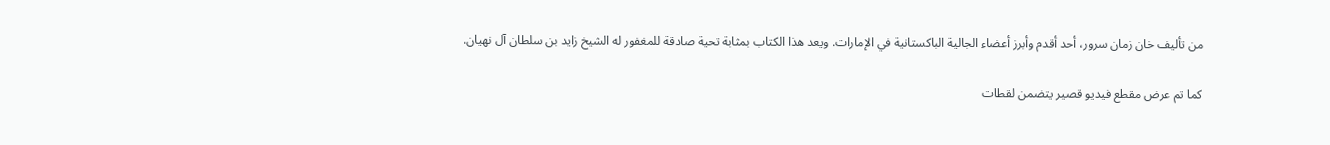من تأليف خان زمان سرور، أحد أقدم وأبرز أعضاء الجالية الباكستانية في الإمارات. ويعد هذا الكتاب بمثابة تحية صادقة للمغفور له الشيخ زايد بن سلطان آل نهيان.

كما تم عرض مقطع فيديو قصير يتضمن لقطات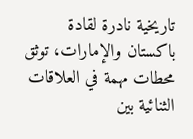تاريخية نادرة لقادة باكستان والإمارات، توثق محطات مهمة في العلاقات الثنائية بين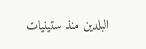البلدين منذ ستينيات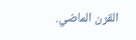القرن الماضي.